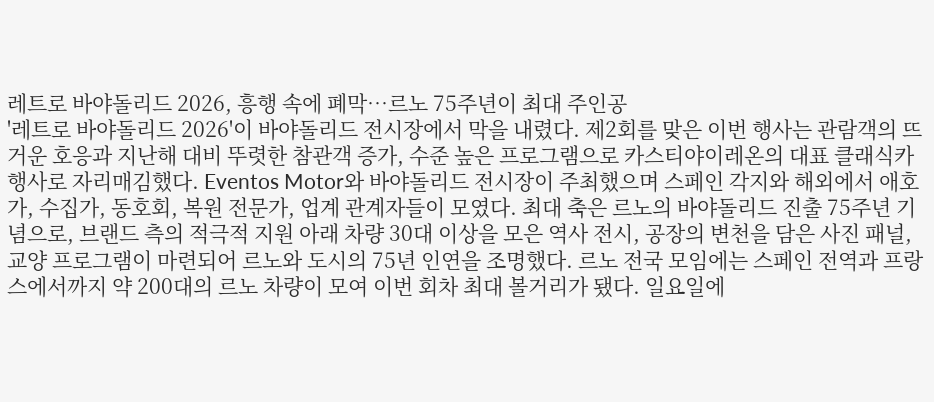레트로 바야돌리드 2026, 흥행 속에 폐막…르노 75주년이 최대 주인공
'레트로 바야돌리드 2026'이 바야돌리드 전시장에서 막을 내렸다. 제2회를 맞은 이번 행사는 관람객의 뜨거운 호응과 지난해 대비 뚜렷한 참관객 증가, 수준 높은 프로그램으로 카스티야이레온의 대표 클래식카 행사로 자리매김했다. Eventos Motor와 바야돌리드 전시장이 주최했으며 스페인 각지와 해외에서 애호가, 수집가, 동호회, 복원 전문가, 업계 관계자들이 모였다. 최대 축은 르노의 바야돌리드 진출 75주년 기념으로, 브랜드 측의 적극적 지원 아래 차량 30대 이상을 모은 역사 전시, 공장의 변천을 담은 사진 패널, 교양 프로그램이 마련되어 르노와 도시의 75년 인연을 조명했다. 르노 전국 모임에는 스페인 전역과 프랑스에서까지 약 200대의 르노 차량이 모여 이번 회차 최대 볼거리가 됐다. 일요일에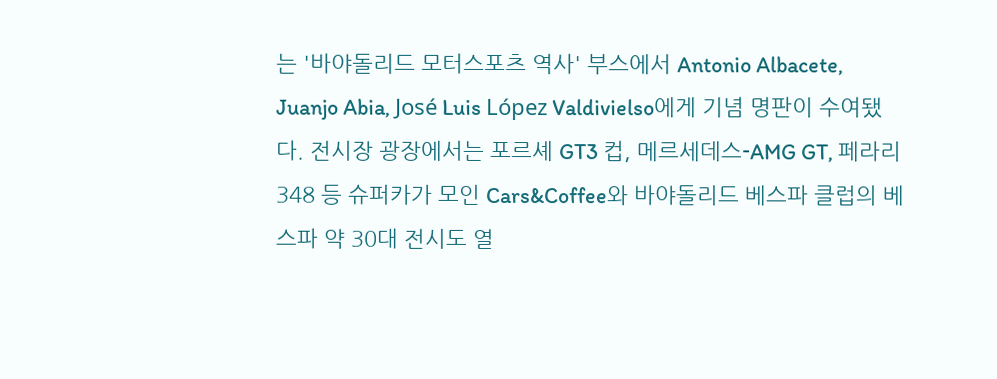는 '바야돌리드 모터스포츠 역사' 부스에서 Antonio Albacete, Juanjo Abia, José Luis López Valdivielso에게 기념 명판이 수여됐다. 전시장 광장에서는 포르셰 GT3 컵, 메르세데스-AMG GT, 페라리 348 등 슈퍼카가 모인 Cars&Coffee와 바야돌리드 베스파 클럽의 베스파 약 30대 전시도 열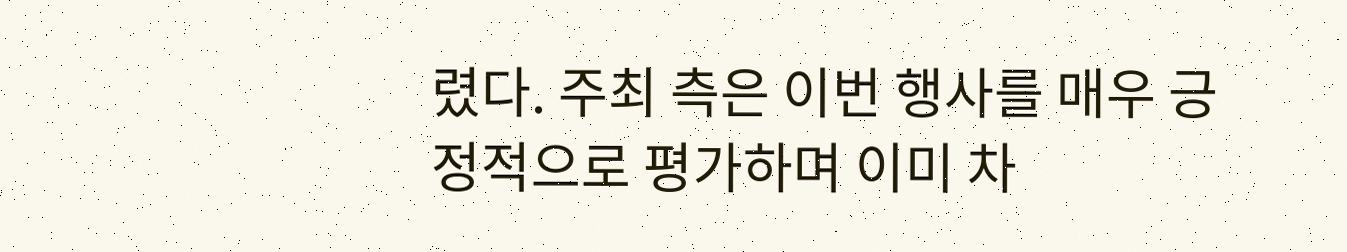렸다. 주최 측은 이번 행사를 매우 긍정적으로 평가하며 이미 차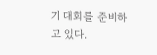기 대회를 준비하고 있다.